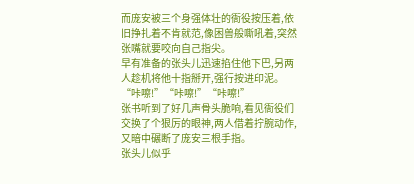而庞安被三个身强体壮的衙役按压着,依旧挣扎着不肯就范,像困兽般嘶吼着,突然张嘴就要咬向自己指尖。
早有准备的张头儿迅速掐住他下巴,另两人趁机将他十指掰开,强行按进印泥。
“咔嚓!”“咔嚓!”“咔嚓!”
张书听到了好几声骨头脆响,看见衙役们交换了个狠厉的眼神,两人借着拧腕动作,又暗中碾断了庞安三根手指。
张头儿似乎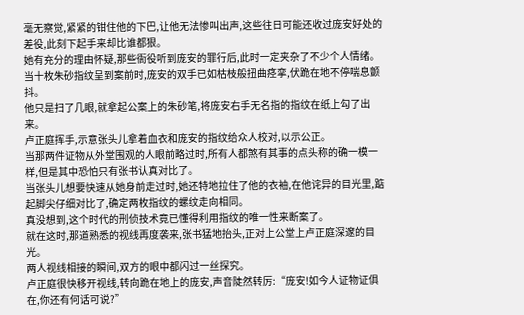毫无察觉,紧紧的钳住他的下巴,让他无法惨叫出声,这些往日可能还收过庞安好处的差役,此刻下起手来却比谁都狠。
她有充分的理由怀疑,那些衙役听到庞安的罪行后,此时一定夹杂了不少个人情绪。
当十枚朱砂指纹呈到案前时,庞安的双手已如枯枝般扭曲痉挛,伏跪在地不停喘息颤抖。
他只是扫了几眼,就拿起公案上的朱砂笔,将庞安右手无名指的指纹在纸上勾了出来。
卢正庭挥手,示意张头儿拿着血衣和庞安的指纹给众人校对,以示公正。
当那两件证物从外堂围观的人眼前略过时,所有人都煞有其事的点头称的确一模一样,但是其中恐怕只有张书认真对比了。
当张头儿想要快速从她身前走过时,她还特地拉住了他的衣袖,在他诧异的目光里,踮起脚尖仔细对比了,确定两枚指纹的螺纹走向相同。
真没想到,这个时代的刑侦技术竟已懂得利用指纹的唯一性来断案了。
就在这时,那道熟悉的视线再度袭来,张书猛地抬头,正对上公堂上卢正庭深邃的目光。
两人视线相接的瞬间,双方的眼中都闪过一丝探究。
卢正庭很快移开视线,转向跪在地上的庞安,声音陡然转厉:“庞安!如今人证物证俱在,你还有何话可说?”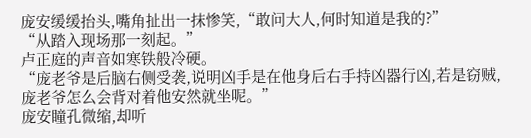庞安缓缓抬头,嘴角扯出一抹惨笑,“敢问大人,何时知道是我的?”
“从踏入现场那一刻起。”
卢正庭的声音如寒铁般冷硬。
“庞老爷是后脑右侧受袭,说明凶手是在他身后右手持凶器行凶,若是窃贼,庞老爷怎么会背对着他安然就坐呢。”
庞安瞳孔微缩,却听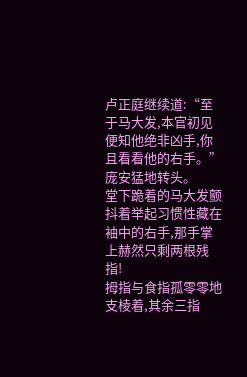卢正庭继续道:“至于马大发,本官初见便知他绝非凶手,你且看看他的右手。”
庞安猛地转头。
堂下跪着的马大发颤抖着举起习惯性藏在袖中的右手,那手掌上赫然只剩两根残指!
拇指与食指孤零零地支棱着,其余三指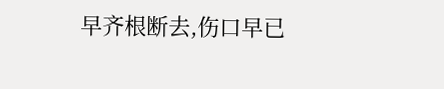早齐根断去,伤口早已